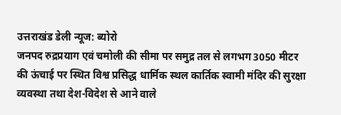उत्तराखंड डेली न्यूज: ब्योरो
जनपद रुद्रप्रयाग एवं चमोली की सीमा पर समुद्र तल से लगभग 3050 मीटर की ऊंचाई पर स्थित विश्व प्रसिद्ध धार्मिक स्थल कार्तिक स्वामी मंदिर की सुरक्षा व्यवस्था तथा देश-विदेश से आने वाले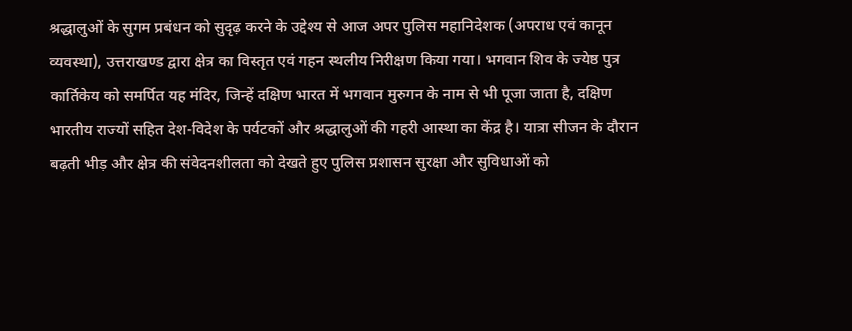श्रद्धालुओं के सुगम प्रबंधन को सुदृढ़ करने के उद्देश्य से आज अपर पुलिस महानिदेशक (अपराध एवं कानून व्यवस्था), उत्तराखण्ड द्वारा क्षेत्र का विस्तृत एवं गहन स्थलीय निरीक्षण किया गया। भगवान शिव के ज्येष्ठ पुत्र कार्तिकेय को समर्पित यह मंदिर, जिन्हें दक्षिण भारत में भगवान मुरुगन के नाम से भी पूजा जाता है, दक्षिण भारतीय राज्यों सहित देश-विदेश के पर्यटकों और श्रद्धालुओं की गहरी आस्था का केंद्र है। यात्रा सीजन के दौरान बढ़ती भीड़ और क्षेत्र की संवेदनशीलता को देखते हुए पुलिस प्रशासन सुरक्षा और सुविधाओं को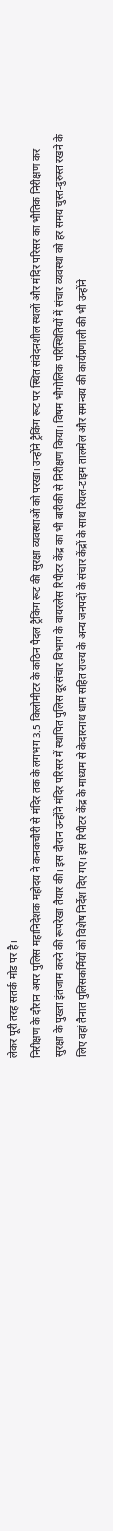लेकर पूरी तरह सतर्क मोड पर है।
निरीक्षण के दौरान अपर पुलिस महानिदेशक महोदय ने कनकचौरी से मंदिर तक के लगभग 3.5 किलोमीटर के कठिन पैदल ट्रैकिंग रूट की सुरक्षा व्यवस्थाओं को परखा। उन्होंने ट्रैकिंग रूट पर स्थित संवेदनशील स्थलों और मंदिर परिसर का भौतिक निरीक्षण कर सुरक्षा के पुख्ता इंतजाम करने की रूपरेखा तैयार की। इस दौरान उन्होंने मंदिर परिसर में स्थापित पुलिस दूरसंचार विभाग के वायरलेस रिपीटर केंद्र का भी बारीकी से निरीक्षण किया। विषम भौगोलिक परिस्थितियों में संचार व्यवस्था को हर समय चुस्त-दुरुस्त रखने के लिए वहां तैनात पुलिसकर्मियों को विशेष निर्देश दिए गए। इस रिपीटर केंद्र के माध्यम से केदारनाथ धाम सहित राज्य के अन्य जनपदों के संचार केंद्रों के साथ रियल-टाइम तालमेल और समन्वय की कार्यप्रणाली की भी उन्होंने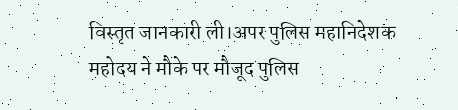विस्तृत जानकारी ली।अपर पुलिस महानिदेशक महोदय ने मौके पर मौजूद पुलिस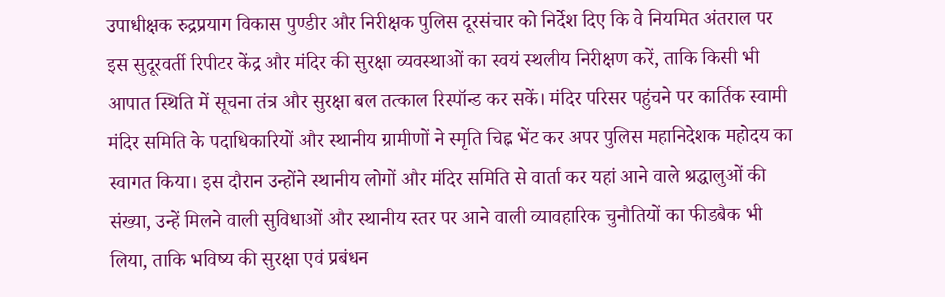उपाधीक्षक रुद्रप्रयाग विकास पुण्डीर और निरीक्षक पुलिस दूरसंचार को निर्देश दिए कि वे नियमित अंतराल पर इस सुदूरवर्ती रिपीटर केंद्र और मंदिर की सुरक्षा व्यवस्थाओं का स्वयं स्थलीय निरीक्षण करें, ताकि किसी भी आपात स्थिति में सूचना तंत्र और सुरक्षा बल तत्काल रिस्पॉन्ड कर सकें। मंदिर परिसर पहुंचने पर कार्तिक स्वामी मंदिर समिति के पदाधिकारियों और स्थानीय ग्रामीणों ने स्मृति चिह्न भेंट कर अपर पुलिस महानिदेशक महोदय का स्वागत किया। इस दौरान उन्होंने स्थानीय लोगों और मंदिर समिति से वार्ता कर यहां आने वाले श्रद्धालुओं की संख्या, उन्हें मिलने वाली सुविधाओं और स्थानीय स्तर पर आने वाली व्यावहारिक चुनौतियों का फीडबैक भी लिया, ताकि भविष्य की सुरक्षा एवं प्रबंधन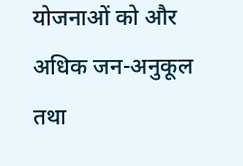योजनाओं को और अधिक जन-अनुकूल तथा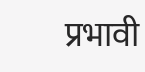प्रभावी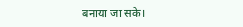बनाया जा सके।